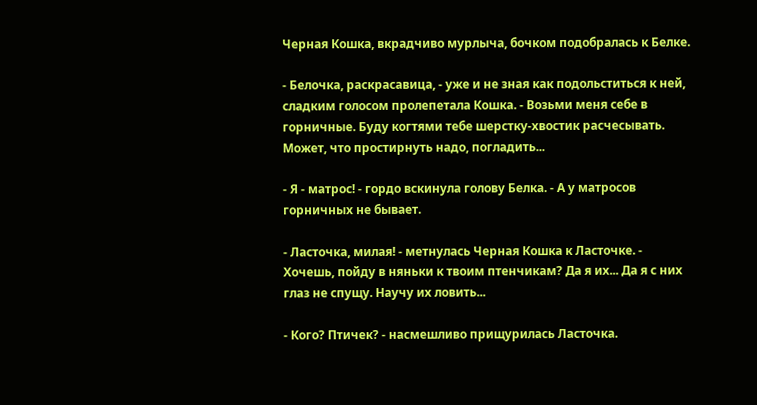Черная Кошка, вкрадчиво мурлыча, бочком подобралась к Белке.

- Белочка, раскрасавица, - уже и не зная как подольститься к ней, сладким голосом пролепетала Кошка. - Возьми меня себе в горничные. Буду когтями тебе шерстку-хвостик расчесывать. Может, что простирнуть надо, погладить...

- Я - матрос! - гордо вскинула голову Белка. - А у матросов горничных не бывает.

- Ласточка, милая! - метнулась Черная Кошка к Ласточке. - Хочешь, пойду в няньки к твоим птенчикам? Да я их... Да я с них глаз не спущу. Научу их ловить...

- Кого? Птичек? - насмешливо прищурилась Ласточка.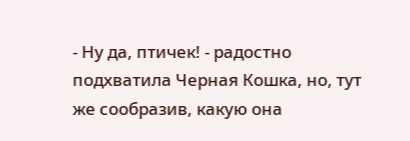- Ну да, птичек! - радостно подхватила Черная Кошка, но, тут же сообразив, какую она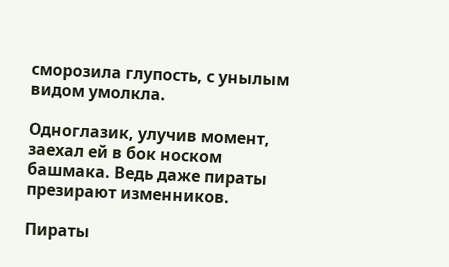сморозила глупость, с унылым видом умолкла.

Одноглазик, улучив момент, заехал ей в бок носком башмака. Ведь даже пираты презирают изменников.

Пираты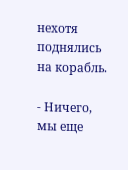нехотя поднялись на корабль.

- Ничего, мы еще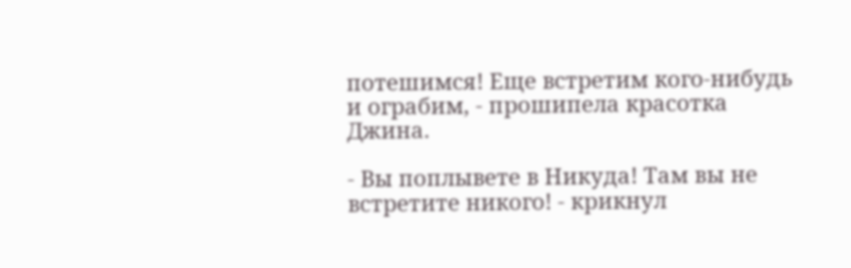потешимся! Еще встретим кого-нибудь и ограбим, - прошипела красотка Джина.

- Вы поплывете в Никуда! Там вы не встретите никого! - крикнул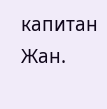капитан Жан.